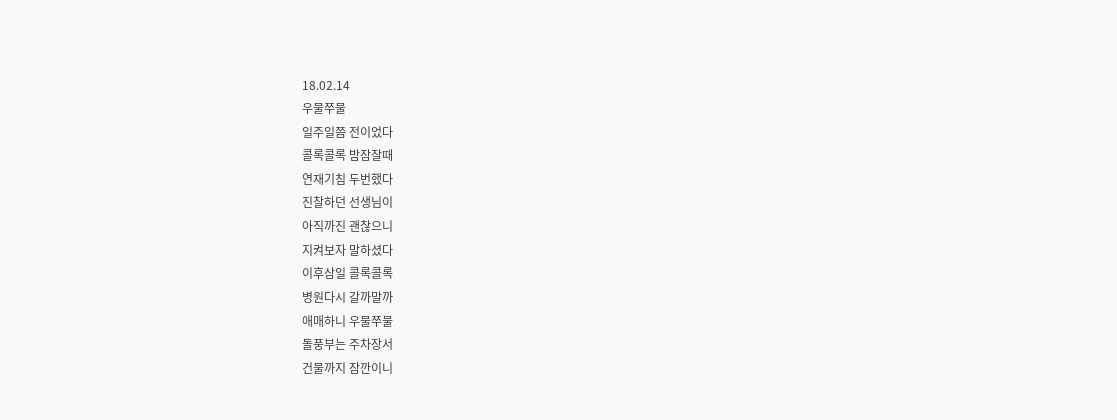18.02.14
우물쭈물
일주일쯤 전이었다
콜록콜록 밤잠잘때
연재기침 두번했다
진찰하던 선생님이
아직까진 괜찮으니
지켜보자 말하셨다
이후삼일 콜록콜록
병원다시 갈까말까
애매하니 우물쭈물
돌풍부는 주차장서
건물까지 잠깐이니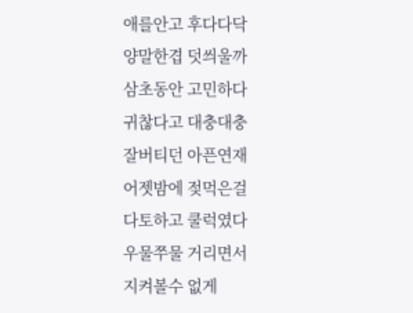애를안고 후다다닥
양말한겹 덧씌울까
삼초동안 고민하다
귀찮다고 대충대충
잘버티던 아픈연재
어젯밤에 젖먹은걸
다토하고 쿨럭였다
우물쭈물 거리면서
지켜볼수 없게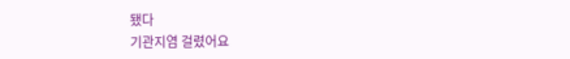됐다
기관지염 걸렸어요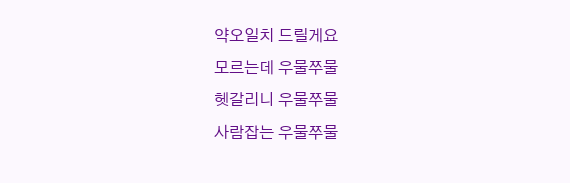약오일치 드릴게요
모르는데 우물쭈물
헷갈리니 우물쭈물
사람잡는 우물쭈물